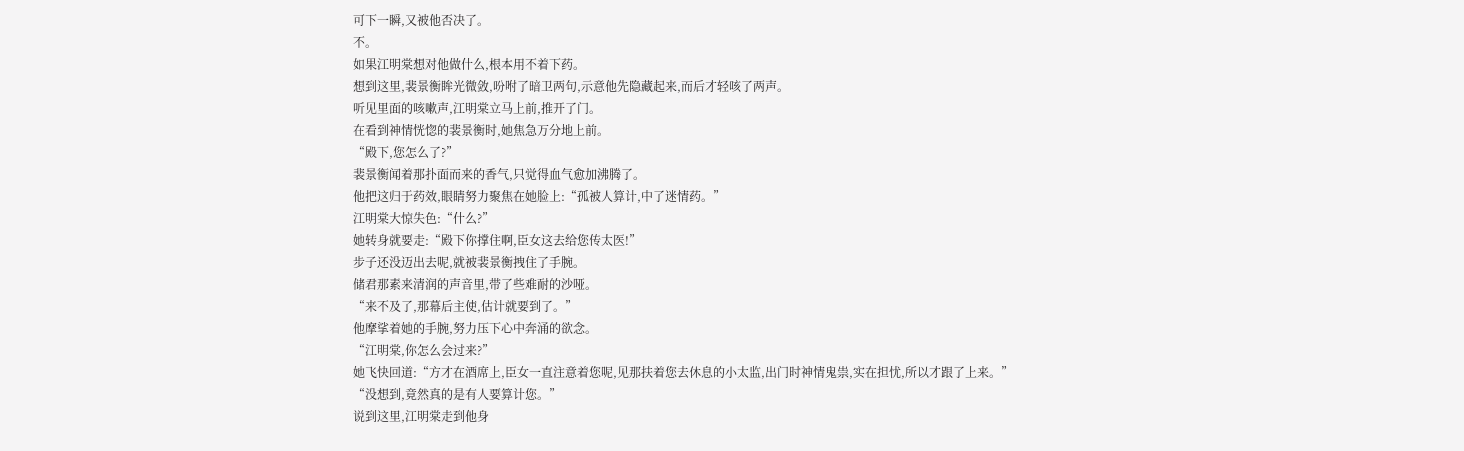可下一瞬,又被他否决了。
不。
如果江明棠想对他做什么,根本用不着下药。
想到这里,裴景衡眸光微敛,吩咐了暗卫两句,示意他先隐藏起来,而后才轻咳了两声。
听见里面的咳嗽声,江明棠立马上前,推开了门。
在看到神情恍惚的裴景衡时,她焦急万分地上前。
“殿下,您怎么了?”
裴景衡闻着那扑面而来的香气,只觉得血气愈加沸腾了。
他把这归于药效,眼睛努力聚焦在她脸上:“孤被人算计,中了迷情药。”
江明棠大惊失色:“什么?”
她转身就要走:“殿下你撑住啊,臣女这去给您传太医!”
步子还没迈出去呢,就被裴景衡拽住了手腕。
储君那素来清润的声音里,带了些难耐的沙哑。
“来不及了,那幕后主使,估计就要到了。”
他摩挲着她的手腕,努力压下心中奔涌的欲念。
“江明棠,你怎么会过来?”
她飞快回道:“方才在酒席上,臣女一直注意着您呢,见那扶着您去休息的小太监,出门时神情鬼祟,实在担忧,所以才跟了上来。”
“没想到,竟然真的是有人要算计您。”
说到这里,江明棠走到他身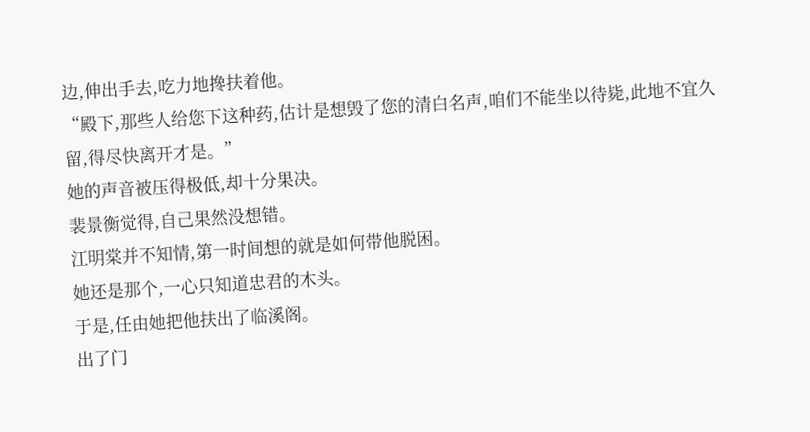边,伸出手去,吃力地搀扶着他。
“殿下,那些人给您下这种药,估计是想毁了您的清白名声,咱们不能坐以待毙,此地不宜久留,得尽快离开才是。”
她的声音被压得极低,却十分果决。
裴景衡觉得,自己果然没想错。
江明棠并不知情,第一时间想的就是如何带他脱困。
她还是那个,一心只知道忠君的木头。
于是,任由她把他扶出了临溪阁。
出了门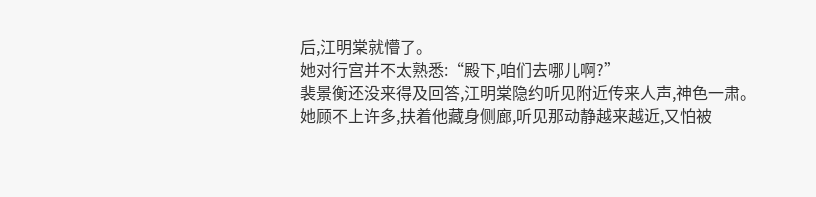后,江明棠就懵了。
她对行宫并不太熟悉:“殿下,咱们去哪儿啊?”
裴景衡还没来得及回答,江明棠隐约听见附近传来人声,神色一肃。
她顾不上许多,扶着他藏身侧廊,听见那动静越来越近,又怕被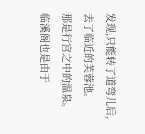发现,只能转了道弯儿后,去了临近的芙蓉池。
那是行宫之中的温泉。
临溪阁也是由于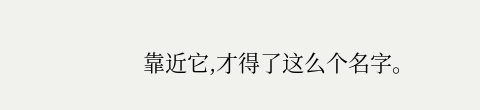靠近它,才得了这么个名字。